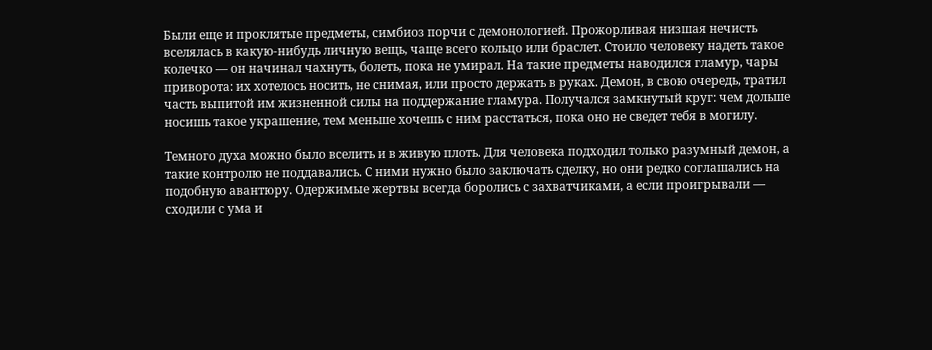Были еще и проклятые предметы, симбиоз порчи с демонологией. Прожорливая низшая нечисть вселялась в какую-нибудь личную вещь, чаще всего кольцо или браслет. Стоило человеку надеть такое колечко — он начинал чахнуть, болеть, пока не умирал. На такие предметы наводился гламур, чары приворота: их хотелось носить, не снимая, или просто держать в руках. Демон, в свою очередь, тратил часть выпитой им жизненной силы на поддержание гламура. Получался замкнутый круг: чем дольше носишь такое украшение, тем меньше хочешь с ним расстаться, пока оно не сведет тебя в могилу.

Темного духа можно было вселить и в живую плоть. Для человека подходил только разумный демон, а такие контролю не поддавались. С ними нужно было заключать сделку, но они редко соглашались на подобную авантюру. Одержимые жертвы всегда боролись с захватчиками, а если проигрывали — сходили с ума и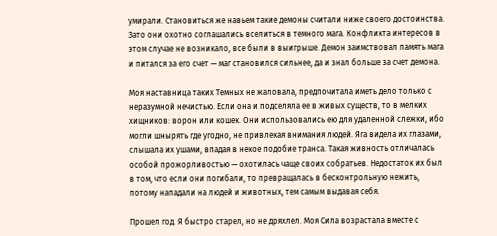умирали. Становиться же навьем такие демоны считали ниже своего достоинства. Зато они охотно соглашались вселиться в темного мага. Конфликта интересов в этом случае не возникало, все были в выигрыше. Демон заимствовал память мага и питался за его счет — маг становился сильнее, да и знал больше за счет демона.

Моя наставница таких Темных не жаловала, предпочитала иметь дело только с неразумной нечистью. Если она и подселяла ее в живых существ, то в мелких хищников: ворон или кошек. Они использовались ею для удаленной слежки, ибо могли шнырять где угодно, не привлекая внимания людей. Яга видела их глазами, слышала их ушами, впадая в некое подобие транса. Такая живность отличалась особой прожорливостью — охотилась чаще своих собратьев. Недостаток их был в том, что если они погибали, то превращалась в бесконтрольную нежить, потому нападали на людей и животных, тем самым выдавая себя.

Прошел год. Я быстро старел, но не дряхлел. Моя Сила возрастала вместе с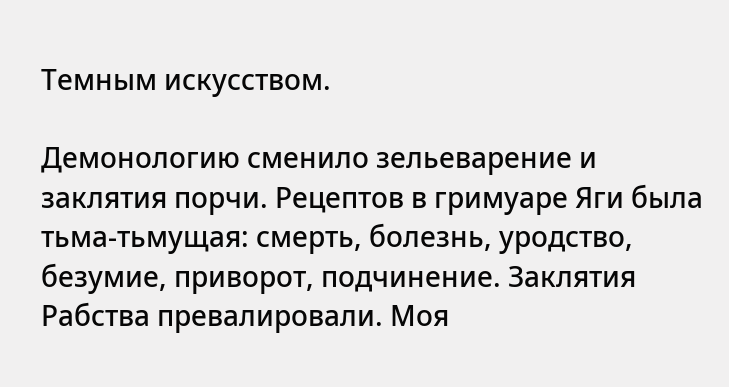Темным искусством.

Демонологию сменило зельеварение и заклятия порчи. Рецептов в гримуаре Яги была тьма-тьмущая: смерть, болезнь, уродство, безумие, приворот, подчинение. Заклятия Рабства превалировали. Моя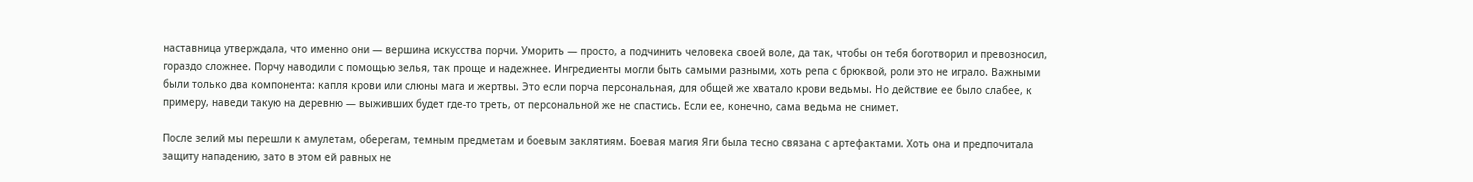наставница утверждала, что именно они — вершина искусства порчи. Уморить — просто, а подчинить человека своей воле, да так, чтобы он тебя боготворил и превозносил, гораздо сложнее. Порчу наводили с помощью зелья, так проще и надежнее. Ингредиенты могли быть самыми разными, хоть репа с брюквой, роли это не играло. Важными были только два компонента: капля крови или слюны мага и жертвы. Это если порча персональная, для общей же хватало крови ведьмы. Но действие ее было слабее, к примеру, наведи такую на деревню — выживших будет где-то треть, от персональной же не спастись. Если ее, конечно, сама ведьма не снимет.

После зелий мы перешли к амулетам, оберегам, темным предметам и боевым заклятиям. Боевая магия Яги была тесно связана с артефактами. Хоть она и предпочитала защиту нападению, зато в этом ей равных не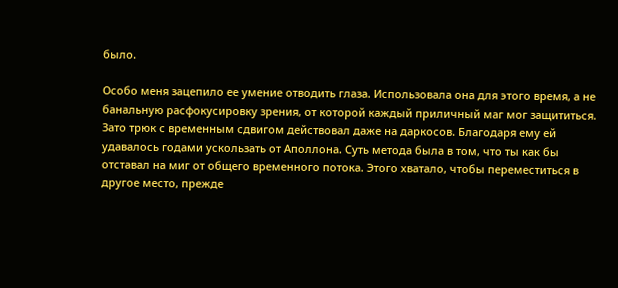было.

Особо меня зацепило ее умение отводить глаза. Использовала она для этого время, а не банальную расфокусировку зрения, от которой каждый приличный маг мог защититься. Зато трюк с временным сдвигом действовал даже на даркосов. Благодаря ему ей удавалось годами ускользать от Аполлона. Суть метода была в том, что ты как бы отставал на миг от общего временного потока. Этого хватало, чтобы переместиться в другое место, прежде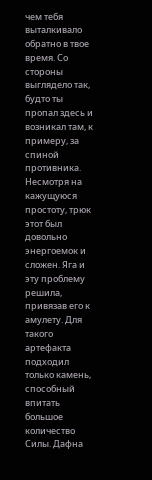чем тебя выталкивало обратно в твое время. Со стороны выглядело так, будто ты пропал здесь и возникал там, к примеру, за спиной противника. Несмотря на кажущуюся простоту, трюк этот был довольно энергоемок и сложен. Яга и эту проблему решила, привязав его к амулету. Для такого артефакта подходил только камень, способный впитать большое количество Силы. Дафна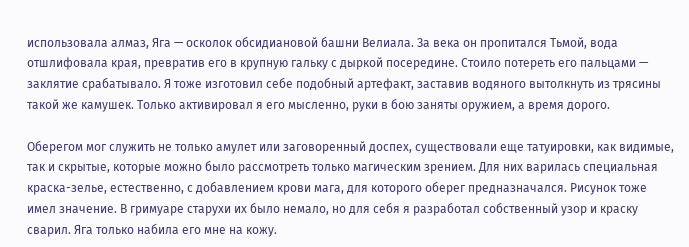использовала алмаз, Яга — осколок обсидиановой башни Велиала. За века он пропитался Тьмой, вода отшлифовала края, превратив его в крупную гальку с дыркой посередине. Стоило потереть его пальцами — заклятие срабатывало. Я тоже изготовил себе подобный артефакт, заставив водяного вытолкнуть из трясины такой же камушек. Только активировал я его мысленно, руки в бою заняты оружием, а время дорого.

Оберегом мог служить не только амулет или заговоренный доспех, существовали еще татуировки, как видимые, так и скрытые, которые можно было рассмотреть только магическим зрением. Для них варилась специальная краска-зелье, естественно, с добавлением крови мага, для которого оберег предназначался. Рисунок тоже имел значение. В гримуаре старухи их было немало, но для себя я разработал собственный узор и краску сварил. Яга только набила его мне на кожу.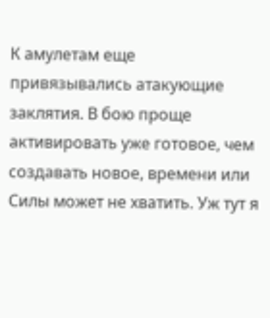К амулетам еще привязывались атакующие заклятия. В бою проще активировать уже готовое, чем создавать новое, времени или Силы может не хватить. Уж тут я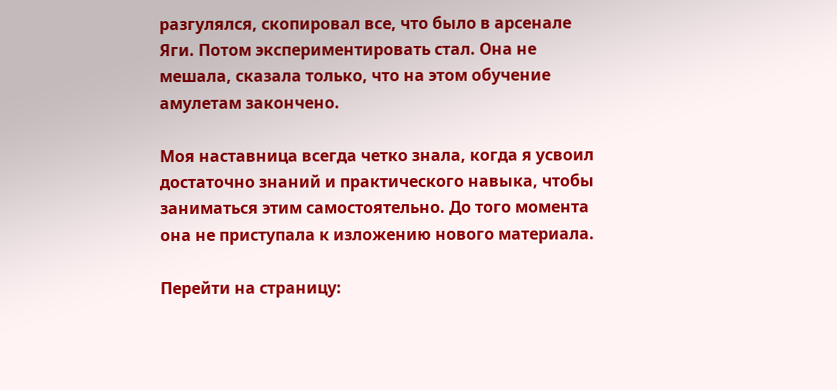разгулялся, скопировал все, что было в арсенале Яги. Потом экспериментировать стал. Она не мешала, сказала только, что на этом обучение амулетам закончено.

Моя наставница всегда четко знала, когда я усвоил достаточно знаний и практического навыка, чтобы заниматься этим самостоятельно. До того момента она не приступала к изложению нового материала.

Перейти на страницу: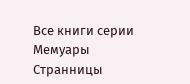Все книги серии Мемуары Странницы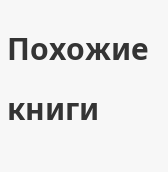Похожие книги